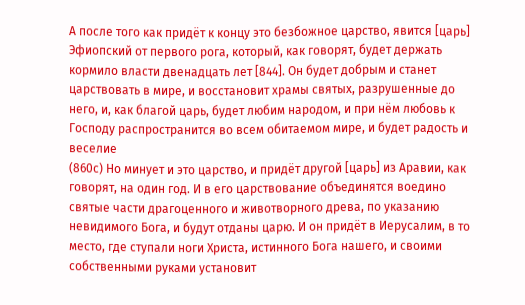А после того как придёт к концу это безбожное царство, явится [царь] Эфиопский от первого рога, который, как говорят, будет держать кормило власти двенадцать лет [844]. Он будет добрым и станет царствовать в мире, и восстановит храмы святых, разрушенные до него, и, как благой царь, будет любим народом, и при нём любовь к Господу распространится во всем обитаемом мире, и будет радость и веселие
(860с) Но минует и это царство, и придёт другой [царь] из Аравии, как говорят, на один год. И в его царствование объединятся воедино святые части драгоценного и животворного древа, по указанию невидимого Бога, и будут отданы царю. И он придёт в Иерусалим, в то место, где ступали ноги Христа, истинного Бога нашего, и своими собственными руками установит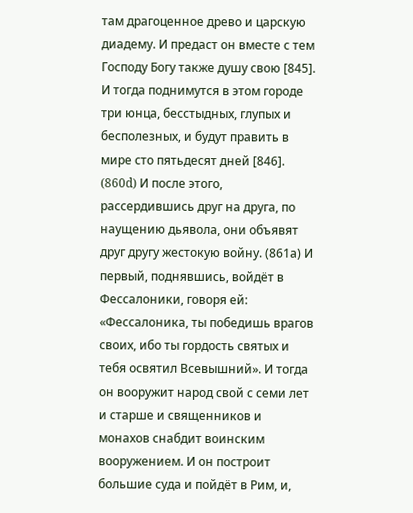там драгоценное древо и царскую диадему. И предаст он вместе с тем Господу Богу также душу свою [845].
И тогда поднимутся в этом городе три юнца, бесстыдных, глупых и бесполезных, и будут править в мире сто пятьдесят дней [846]. (860d) И после этого, рассердившись друг на друга, по наущению дьявола, они объявят друг другу жестокую войну. (861а) И первый, поднявшись, войдёт в Фессалоники, говоря ей: «Фессалоника, ты победишь врагов своих, ибо ты гордость святых и тебя освятил Всевышний». И тогда он вооружит народ свой с семи лет и старше и священников и монахов снабдит воинским вооружением. И он построит большие суда и пойдёт в Рим, и,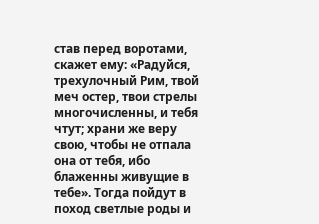став перед воротами, скажет ему: «Радуйся, трехулочный Рим, твой меч остер, твои стрелы многочисленны, и тебя чтут; храни же веру свою, чтобы не отпала она от тебя, ибо блаженны живущие в тебе». Тогда пойдут в поход светлые роды и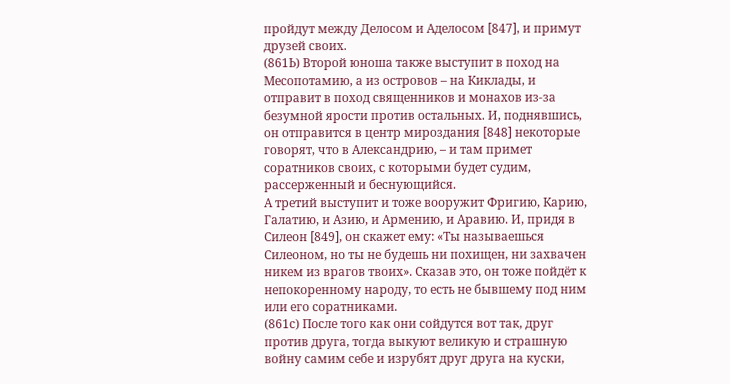пройдут между Делосом и Аделосом [847], и примут друзей своих.
(861Ь) Второй юноша также выступит в поход на Месопотамию, а из островов – на Киклады, и отправит в поход священников и монахов из-за безумной ярости против остальных. И, поднявшись, он отправится в центр мироздания [848] некоторые говорят, что в Александрию, – и там примет соратников своих, с которыми будет судим, рассерженный и беснующийся.
А третий выступит и тоже вооружит Фригию, Карию, Галатию, и Азию, и Армению, и Аравию. И, придя в Силеон [849], он скажет ему: «Ты называешься Силеоном, но ты не будешь ни похищен, ни захвачен никем из врагов твоих». Сказав это, он тоже пойдёт к непокоренному народу, то есть не бывшему под ним или его соратниками.
(861с) После того как они сойдутся вот так, друг против друга, тогда выкуют великую и страшную войну самим себе и изрубят друг друга на куски,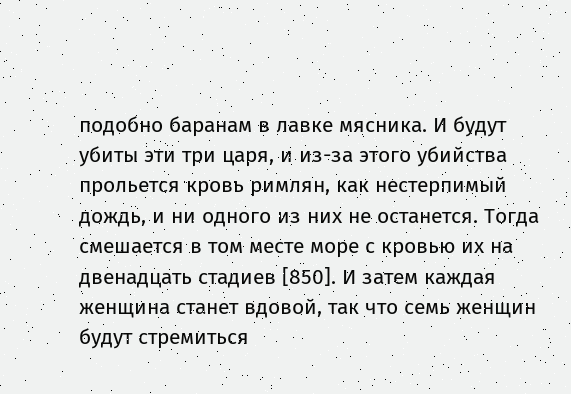подобно баранам в лавке мясника. И будут убиты эти три царя, и из-за этого убийства прольется кровь римлян, как нестерпимый дождь, и ни одного из них не останется. Тогда смешается в том месте море с кровью их на двенадцать стадиев [850]. И затем каждая женщина станет вдовой, так что семь женщин будут стремиться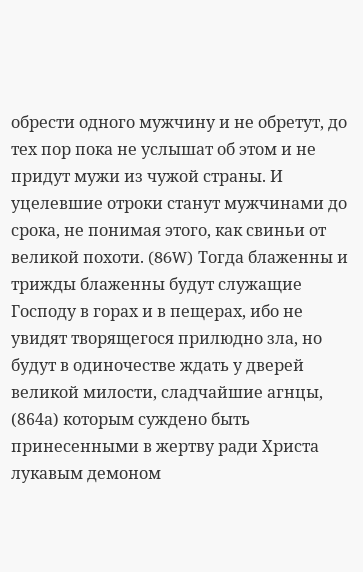обрести одного мужчину и не обретут, до тех пор пока не услышат об этом и не придут мужи из чужой страны. И уцелевшие отроки станут мужчинами до срока, не понимая этого, как свиньи от великой похоти. (86W) Тогда блаженны и трижды блаженны будут служащие Господу в горах и в пещерах, ибо не увидят творящегося прилюдно зла, но будут в одиночестве ждать у дверей великой милости, сладчайшие агнцы, (864а) которым суждено быть принесенными в жертву ради Христа лукавым демоном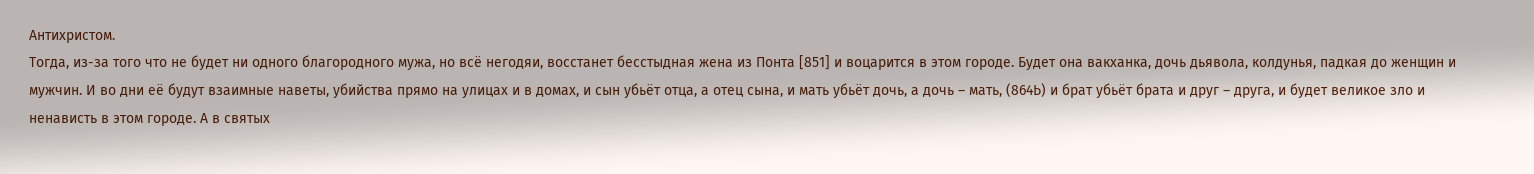Антихристом.
Тогда, из-за того что не будет ни одного благородного мужа, но всё негодяи, восстанет бесстыдная жена из Понта [851] и воцарится в этом городе. Будет она вакханка, дочь дьявола, колдунья, падкая до женщин и мужчин. И во дни её будут взаимные наветы, убийства прямо на улицах и в домах, и сын убьёт отца, а отец сына, и мать убьёт дочь, а дочь – мать, (864Ь) и брат убьёт брата и друг – друга, и будет великое зло и ненависть в этом городе. А в святых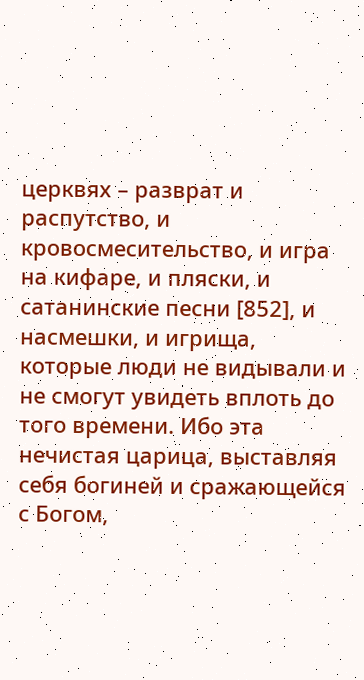церквях – разврат и распутство, и кровосмесительство, и игра на кифаре, и пляски, и сатанинские песни [852], и насмешки, и игрища, которые люди не видывали и не смогут увидеть вплоть до того времени. Ибо эта нечистая царица, выставляя себя богиней и сражающейся с Богом,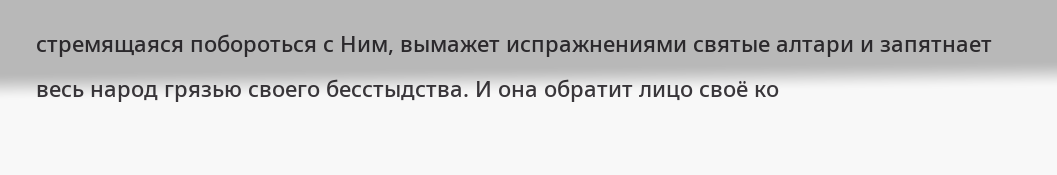стремящаяся побороться с Ним, вымажет испражнениями святые алтари и запятнает весь народ грязью своего бесстыдства. И она обратит лицо своё ко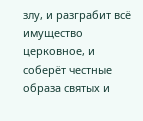злу, и разграбит всё имущество церковное, и соберёт честные образа святых и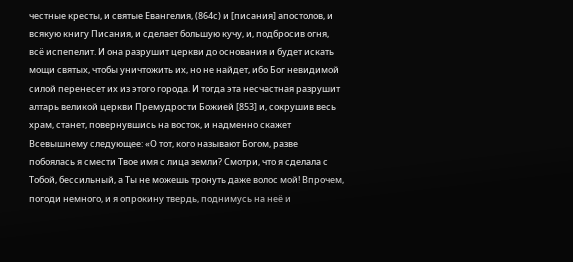честные кресты, и святые Евангелия, (864с) и [писания] апостолов, и всякую книгу Писания, и сделает большую кучу, и, подбросив огня, всё испепелит. И она разрушит церкви до основания и будет искать мощи святых, чтобы уничтожить их, но не найдет, ибо Бог невидимой силой перенесет их из этого города. И тогда эта несчастная разрушит алтарь великой церкви Премудрости Божией [853] и, сокрушив весь храм, станет, повернувшись на восток, и надменно скажет Всевышнему следующее: «О тот, кого называют Богом, разве побоялась я смести Твое имя с лица земли? Смотри, что я сделала с Тобой, бессильный, а Ты не можешь тронуть даже волос мой! Впрочем, погоди немного, и я опрокину твердь, поднимусь на неё и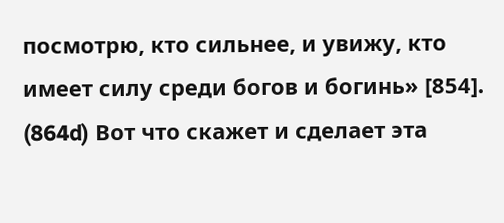посмотрю, кто сильнее, и увижу, кто имеет силу среди богов и богинь» [854]. (864d) Вот что скажет и сделает эта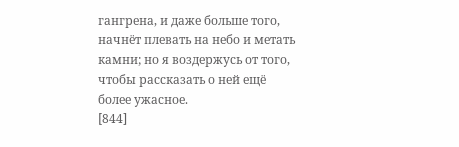гангрена, и даже больше того, начнёт плевать на небо и метать камни; но я воздержусь от того, чтобы рассказать о ней ещё более ужасное.
[844]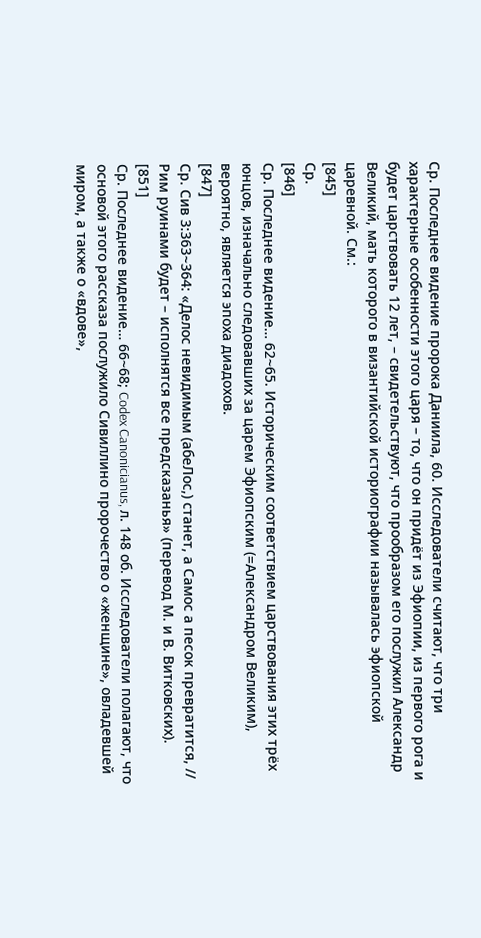Ср. Последнее видение пророка Даниила, 60. Исследователи считают, что три характерные особенности этого царя – то, что он придёт из Эфиопии, из первого рога и будет царствовать 12 лет, – свидетельствуют, что прообразом его послужил Александр Великий, мать которого в византийской историографии называлась эфиопской царевной. См.:
[845]
Ср.
[846]
Ср. Последнее видение… 62~65. Историческим соответствием царствования этих трёх юнцов, изначально следовавших за царем Эфиопским (=Александром Великим), вероятно, является эпоха диадохов.
[847]
Ср. Сив 3:363~364: «Делос невидимым (абеЛос,) станет, а Самос а песок превратится, // Рим руинами будет – исполнятся все предсказанья» (перевод М. и В. Витковских).
[851]
Ср. Последнее видение… 66~68; Codex Canonicianus, л. 148 об. Исследователи полагают, что основой этого рассказа послужило Сивиллино пророчество о «женщине», овладевшей миром, а также о «вдове»,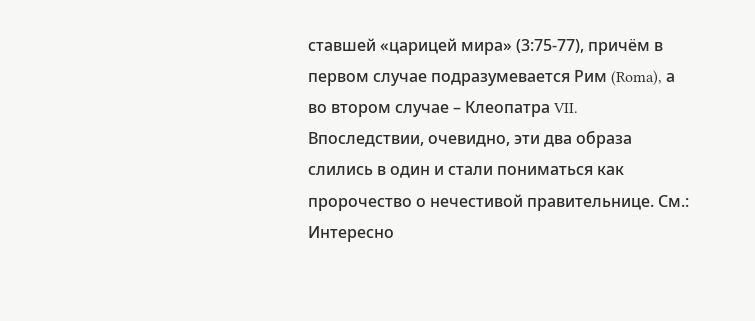ставшей «царицей мира» (3:75-77), причём в первом случае подразумевается Рим (Roma), а во втором случае – Клеопатра VII. Впоследствии, очевидно, эти два образа слились в один и стали пониматься как пророчество о нечестивой правительнице. См.:
Интересно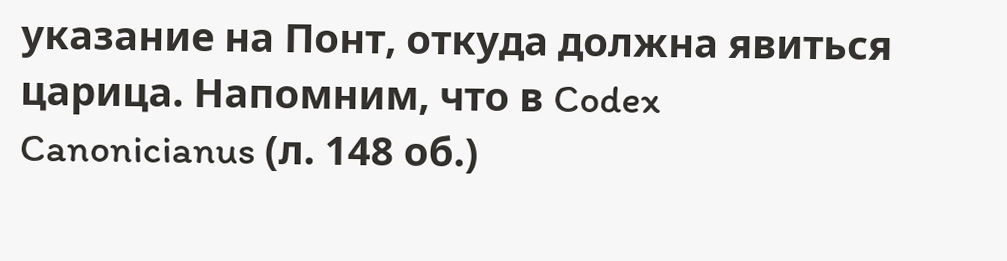указание на Понт, откуда должна явиться царица. Напомним, что в Codex Canonicianus (л. 148 об.)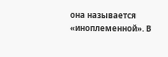она называется «иноплеменной». В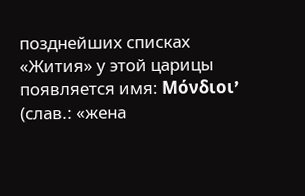позднейших списках «Жития» у этой царицы появляется имя: Μόνδιοι׳ (слав.: «жена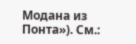Модана из Понта»). См.: